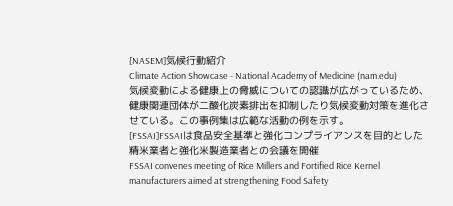[NASEM]気候行動紹介
Climate Action Showcase - National Academy of Medicine (nam.edu)
気候変動による健康上の脅威についての認識が広がっているため、健康関連団体が二酸化炭素排出を抑制したり気候変動対策を進化させている。この事例集は広範な活動の例を示す。
[FSSAI]FSSAIは食品安全基準と強化コンプライアンスを目的とした精米業者と強化米製造業者との会議を開催
FSSAI convenes meeting of Rice Millers and Fortified Rice Kernel manufacturers aimed at strengthening Food Safety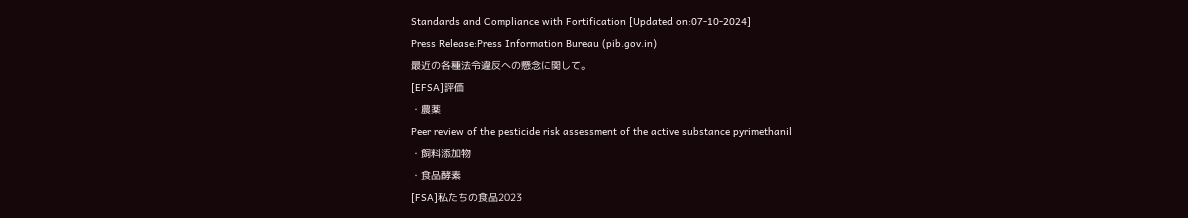Standards and Compliance with Fortification [Updated on:07-10-2024]
Press Release:Press Information Bureau (pib.gov.in)
最近の各種法令違反への懸念に関して。
[EFSA]評価
・農薬
Peer review of the pesticide risk assessment of the active substance pyrimethanil
・飼料添加物
・食品酵素
[FSA]私たちの食品2023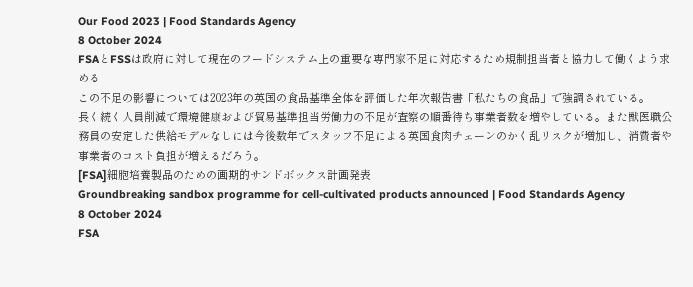Our Food 2023 | Food Standards Agency
8 October 2024
FSAとFSSは政府に対して現在のフードシステム上の重要な専門家不足に対応するため規制担当者と協力して働くよう求める
この不足の影響については2023年の英国の食品基準全体を評価した年次報告書「私たちの食品」で強調されている。
長く続く人員削減で環境健康および貿易基準担当労働力の不足が査察の順番待ち事業者数を増やしている。また獣医職公務員の安定した供給モデルなしには今後数年でスタッフ不足による英国食肉チェーンのかく乱リスクが増加し、消費者や事業者のコスト負担が増えるだろう。
[FSA]細胞培養製品のための画期的サンドボックス計画発表
Groundbreaking sandbox programme for cell-cultivated products announced | Food Standards Agency
8 October 2024
FSA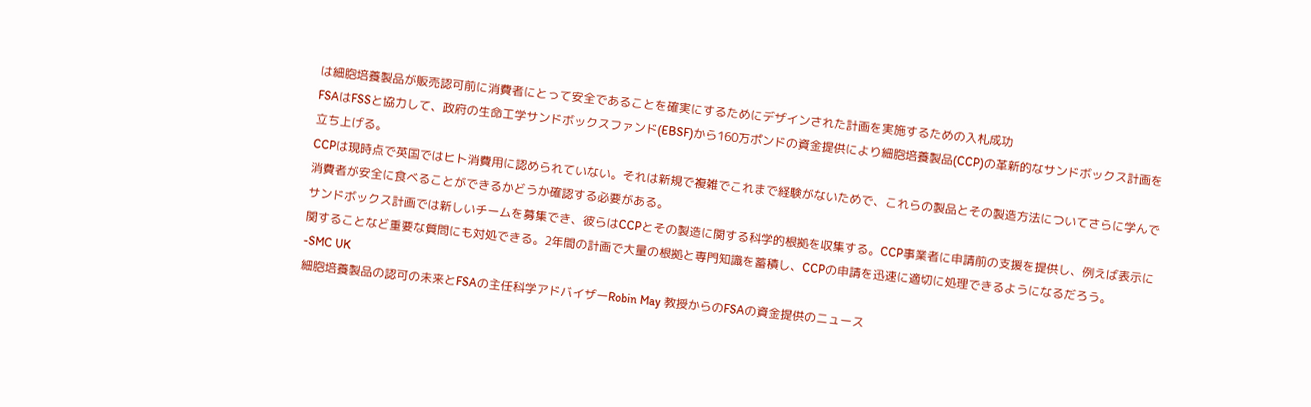は細胞培養製品が販売認可前に消費者にとって安全であることを確実にするためにデザインされた計画を実施するための入札成功
FSAはFSSと協力して、政府の生命工学サンドボックスファンド(EBSF)から160万ポンドの資金提供により細胞培養製品(CCP)の革新的なサンドボックス計画を立ち上げる。
CCPは現時点で英国ではヒト消費用に認められていない。それは新規で複雑でこれまで経験がないためで、これらの製品とその製造方法についてさらに学んで消費者が安全に食べることができるかどうか確認する必要がある。
サンドボックス計画では新しいチームを募集でき、彼らはCCPとその製造に関する科学的根拠を収集する。CCP事業者に申請前の支援を提供し、例えば表示に関することなど重要な質問にも対処できる。2年間の計画で大量の根拠と専門知識を蓄積し、CCPの申請を迅速に適切に処理できるようになるだろう。
-SMC UK
細胞培養製品の認可の未来とFSAの主任科学アドバイザーRobin May 教授からのFSAの資金提供のニュース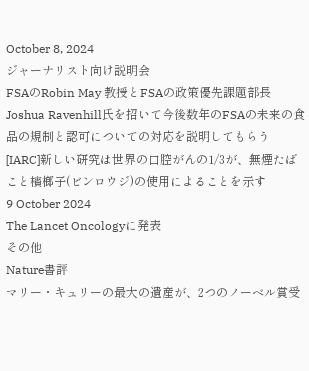October 8, 2024
ジャーナリスト向け説明会
FSAのRobin May 教授とFSAの政策優先課題部長Joshua Ravenhill氏を招いて今後数年のFSAの未来の食品の規制と認可についての対応を説明してもらう
[IARC]新しい研究は世界の口腔がんの1/3が、無煙たばこと檳榔子(ビンロウジ)の使用によることを示す
9 October 2024
The Lancet Oncologyに発表
その他
Nature書評
マリー・キュリーの最大の遺産が、2つのノーベル賞受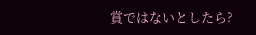賞ではないとしたら?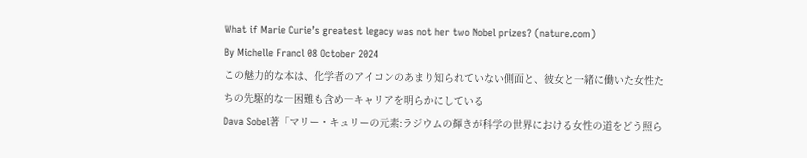What if Marie Curie’s greatest legacy was not her two Nobel prizes? (nature.com)
By Michelle Francl 08 October 2024
この魅力的な本は、化学者のアイコンのあまり知られていない側面と、彼女と一緒に働いた女性たちの先駆的な―困難も含め―キャリアを明らかにしている
Dava Sobel著「マリー・キュリーの元素:ラジウムの輝きが科学の世界における女性の道をどう照ら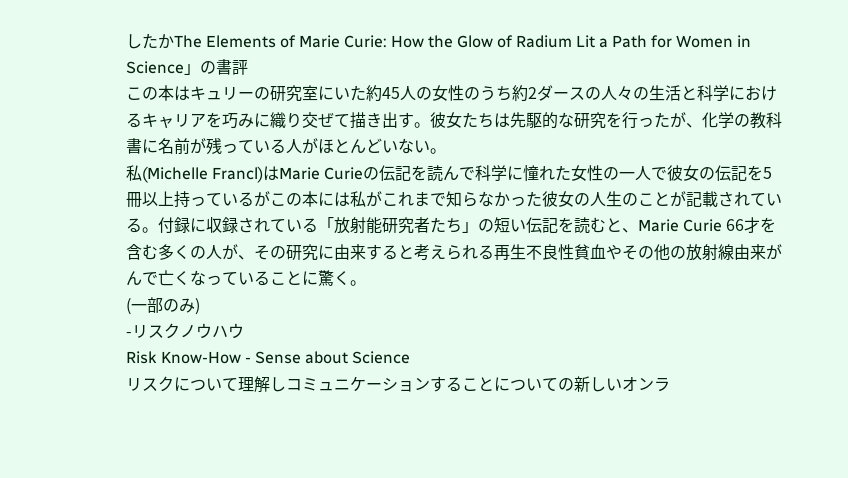したかThe Elements of Marie Curie: How the Glow of Radium Lit a Path for Women in Science」の書評
この本はキュリーの研究室にいた約45人の女性のうち約2ダースの人々の生活と科学におけるキャリアを巧みに織り交ぜて描き出す。彼女たちは先駆的な研究を行ったが、化学の教科書に名前が残っている人がほとんどいない。
私(Michelle Francl)はMarie Curieの伝記を読んで科学に憧れた女性の一人で彼女の伝記を5冊以上持っているがこの本には私がこれまで知らなかった彼女の人生のことが記載されている。付録に収録されている「放射能研究者たち」の短い伝記を読むと、Marie Curie 66才を含む多くの人が、その研究に由来すると考えられる再生不良性貧血やその他の放射線由来がんで亡くなっていることに驚く。
(一部のみ)
-リスクノウハウ
Risk Know-How - Sense about Science
リスクについて理解しコミュニケーションすることについての新しいオンラ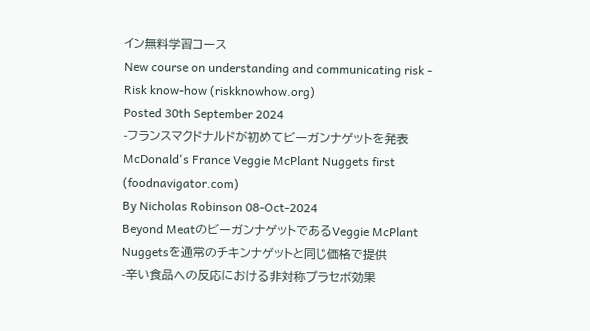イン無料学習コース
New course on understanding and communicating risk - Risk know-how (riskknowhow.org)
Posted 30th September 2024
-フランスマクドナルドが初めてビーガンナゲットを発表
McDonald's France Veggie McPlant Nuggets first (foodnavigator.com)
By Nicholas Robinson 08-Oct-2024
Beyond MeatのビーガンナゲットであるVeggie McPlant Nuggetsを通常のチキンナゲットと同じ価格で提供
-辛い食品への反応における非対称プラセボ効果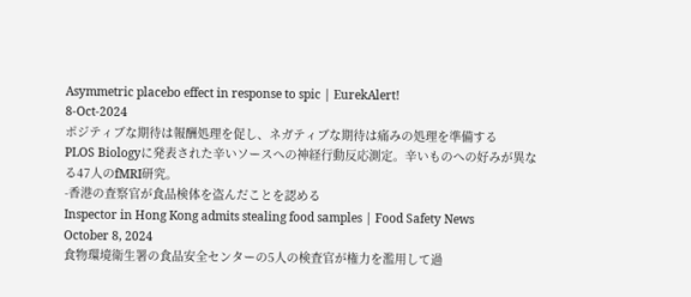Asymmetric placebo effect in response to spic | EurekAlert!
8-Oct-2024
ポジティブな期待は報酬処理を促し、ネガティブな期待は痛みの処理を準備する
PLOS Biologyに発表された辛いソースへの神経行動反応測定。辛いものへの好みが異なる47人のfMRI研究。
-香港の査察官が食品検体を盗んだことを認める
Inspector in Hong Kong admits stealing food samples | Food Safety News
October 8, 2024
食物環境衛生署の食品安全センターの5人の検査官が権力を濫用して過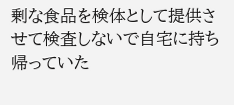剰な食品を検体として提供させて検査しないで自宅に持ち帰っていた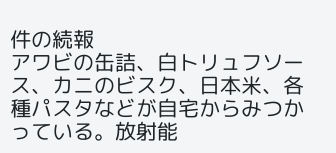件の続報
アワビの缶詰、白トリュフソース、カニのビスク、日本米、各種パスタなどが自宅からみつかっている。放射能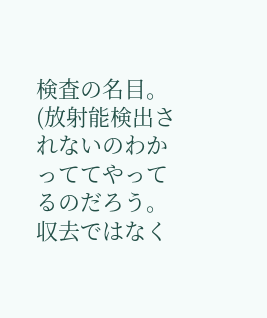検査の名目。
(放射能検出されないのわかっててやってるのだろう。収去ではなく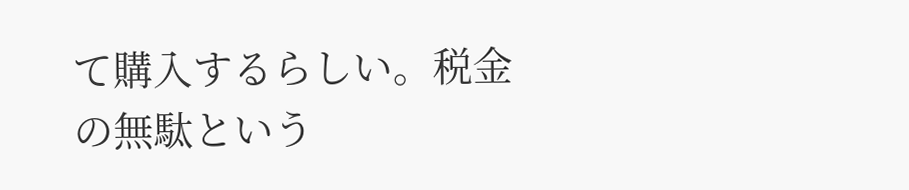て購入するらしい。税金の無駄という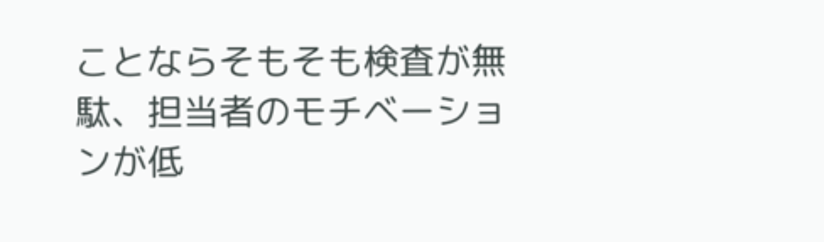ことならそもそも検査が無駄、担当者のモチベーションが低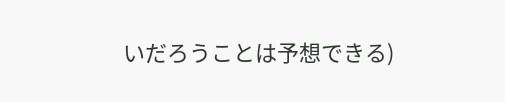いだろうことは予想できる)